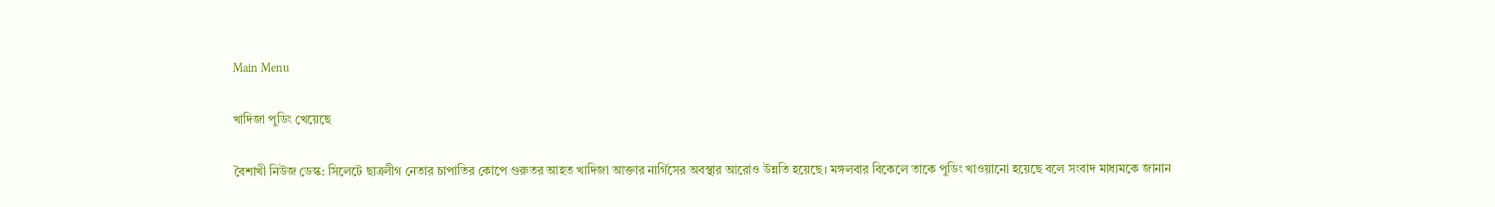Main Menu

খাদিজা পুডিং খেয়েছে

বৈশাখী নিউজ ডেস্ক: সিলেটে ছাত্রলীগ নেতার চাপাতির কোপে গুরুতর আহত খাদিজা আক্তার নার্গিসের অবস্থার আরোও উন্নতি হয়েছে। মঙ্গলবার বিকেলে তাকে পুডিং খাওয়ানো হয়েছে বলে সংবাদ মাধ্যমকে জানান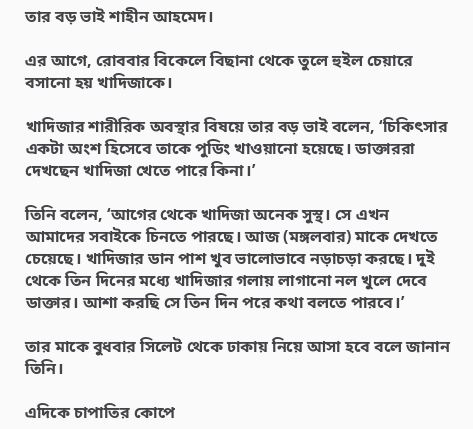তার বড় ভাই শাহীন আহমেদ।

এর আগে, রোববার বিকেলে বিছানা থেকে তুলে হুইল চেয়ারে বসানো হয় খাদিজাকে।

খাদিজার শারীরিক অবস্থার বিষয়ে তার বড় ভাই বলেন, ‘চিকিৎসার একটা অংশ হিসেবে তাকে পুডিং খাওয়ানো হয়েছে। ডাক্তাররা দেখছেন খাদিজা খেতে পারে কিনা।’

তিনি বলেন, ‘আগের থেকে খাদিজা অনেক সুস্থ। সে এখন আমাদের সবাইকে চিনতে পারছে। আজ (মঙ্গলবার) মাকে দেখতে চেয়েছে। খাদিজার ডান পাশ খুব ভালোভাবে নড়াচড়া করছে। দুই থেকে তিন দিনের মধ্যে খাদিজার গলায় লাগানো নল খুলে দেবে ডাক্তার। আশা করছি সে তিন দিন পরে কথা বলতে পারবে।’

তার মাকে বুধবার সিলেট থেকে ঢাকায় নিয়ে আসা হবে বলে জানান তিনি।

এদিকে চাপাতির কোপে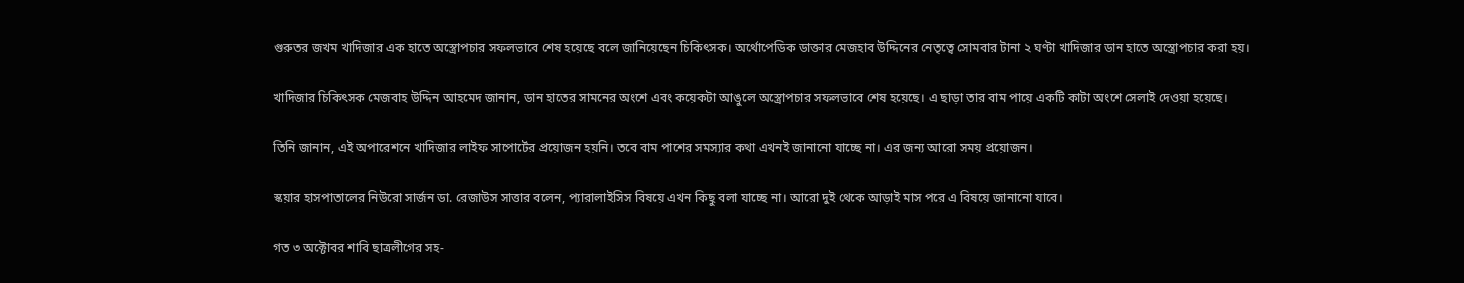গুরুতর জখম খাদিজার এক হাতে অস্ত্রোপচার সফলভাবে শেষ হয়েছে বলে জানিয়েছেন চিকিৎসক। অর্থোপেডিক ডাক্তার মেজহাব উদ্দিনের নেতৃত্বে সোমবার টানা ২ ঘণ্টা খাদিজার ডান হাতে অস্ত্রোপচার করা হয়।

খাদিজার চিকিৎসক মেজবাহ উদ্দিন আহমেদ জানান, ডান হাতের সামনের অংশে এবং কয়েকটা আঙুলে অস্ত্রোপচার সফলভাবে শেষ হয়েছে। এ ছাড়া তার বাম পায়ে একটি কাটা অংশে সেলাই দেওয়া হয়েছে।

তিনি জানান, এই অপারেশনে খাদিজার লাইফ সাপোর্টের প্রয়োজন হয়নি। তবে বাম পাশের সমস্যার কথা এখনই জানানো যাচ্ছে না। এর জন্য আরো সময় প্রয়োজন।

স্কয়ার হাসপাতালের নিউরো সার্জন ডা. রেজাউস সাত্তার বলেন, প্যারালাইসিস বিষয়ে এখন কিছু বলা যাচ্ছে না। আরো দুই থেকে আড়াই মাস পরে এ বিষয়ে জানানো যাবে।

গত ৩ অক্টোবর শাবি ছাত্রলীগের সহ-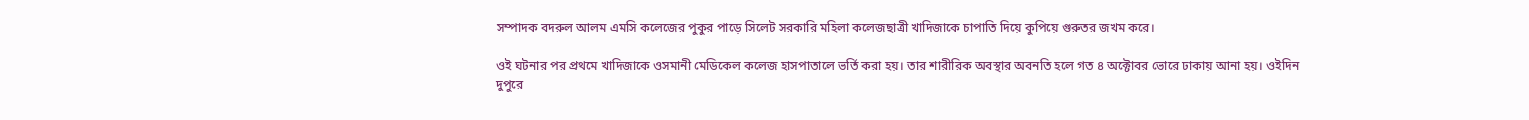সম্পাদক বদরুল আলম এমসি কলেজের পুকুর পাড়ে সিলেট সরকারি মহিলা কলেজছাত্রী খাদিজাকে চাপাতি দিয়ে কুপিয়ে গুরুতর জখম করে।

ওই ঘটনার পর প্রথমে খাদিজাকে ওসমানী মেডিকেল কলেজ হাসপাতালে ভর্তি করা হয়। তার শারীরিক অবস্থার অবনতি হলে গত ৪ অক্টোবর ভোরে ঢাকায় আনা হয়। ওইদিন দুপুরে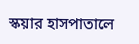স্কয়ার হাসপাতালে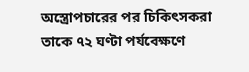অস্ত্রোপচারের পর চিকিৎসকরা তাকে ৭২ ঘণ্টা পর্যবেক্ষণে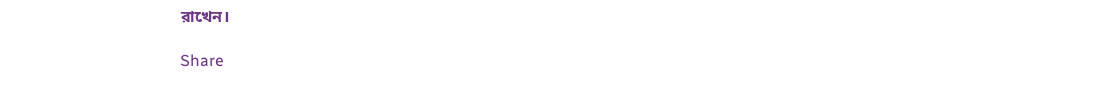রাখেন।

Share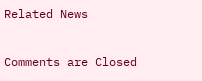Related News

Comments are Closed